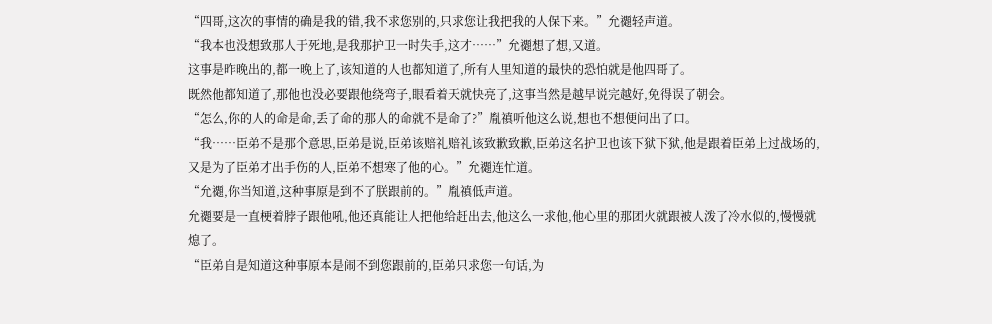“四哥,这次的事情的确是我的错,我不求您别的,只求您让我把我的人保下来。”允禵轻声道。
“我本也没想致那人于死地,是我那护卫一时失手,这才……”允禵想了想,又道。
这事是昨晚出的,都一晚上了,该知道的人也都知道了,所有人里知道的最快的恐怕就是他四哥了。
既然他都知道了,那他也没必要跟他绕弯子,眼看着天就快亮了,这事当然是越早说完越好,免得误了朝会。
“怎么,你的人的命是命,丢了命的那人的命就不是命了?”胤禛听他这么说,想也不想便问出了口。
“我……臣弟不是那个意思,臣弟是说,臣弟该赔礼赔礼该致歉致歉,臣弟这名护卫也该下狱下狱,他是跟着臣弟上过战场的,又是为了臣弟才出手伤的人,臣弟不想寒了他的心。”允禵连忙道。
“允禵,你当知道,这种事原是到不了朕跟前的。”胤禛低声道。
允禵要是一直梗着脖子跟他吼,他还真能让人把他给赶出去,他这么一求他,他心里的那团火就跟被人泼了冷水似的,慢慢就熄了。
“臣弟自是知道这种事原本是闹不到您跟前的,臣弟只求您一句话,为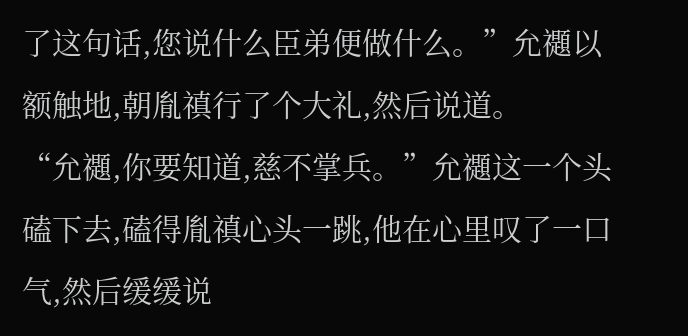了这句话,您说什么臣弟便做什么。”允禵以额触地,朝胤禛行了个大礼,然后说道。
“允禵,你要知道,慈不掌兵。”允禵这一个头磕下去,磕得胤禛心头一跳,他在心里叹了一口气,然后缓缓说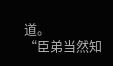道。
“臣弟当然知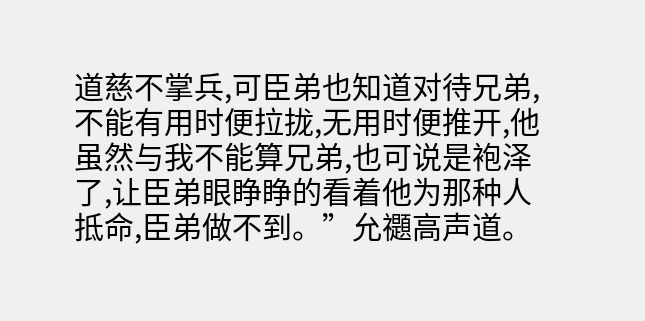道慈不掌兵,可臣弟也知道对待兄弟,不能有用时便拉拢,无用时便推开,他虽然与我不能算兄弟,也可说是袍泽了,让臣弟眼睁睁的看着他为那种人抵命,臣弟做不到。”允禵高声道。